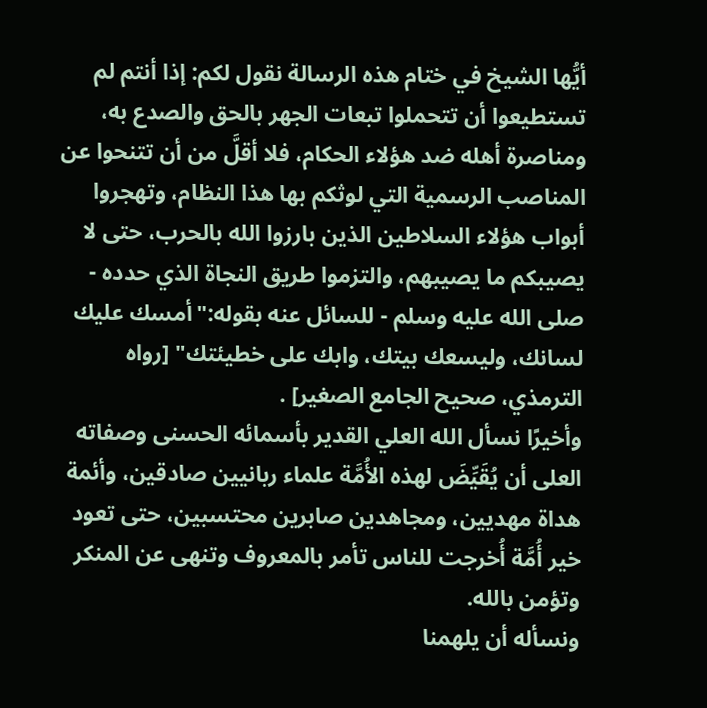أيُّها الشيخ في ختام هذه الرسالة نقول لكم: إذا أنتم لم تستطيعوا أن تتحملوا تبعات الجهر بالحق والصدع به، ومناصرة أهله ضد هؤلاء الحكام، فلا أقلَّ من أن تتنحوا عن المناصب الرسمية التي لوثكم بها هذا النظام، وتهجروا أبواب هؤلاء السلاطين الذين بارزوا الله بالحرب، حتى لا يصيبكم ما يصيبهم، والتزموا طريق النجاة الذي حدده - صلى الله عليه وسلم - للسائل عنه بقوله:"أمسك عليك لسانك، وليسعك بيتك، وابك على خطيئتك" [رواه الترمذي، صحيح الجامع الصغير] .
وأخيرًا نسأل الله العلي القدير بأسمائه الحسنى وصفاته العلى أن يُقَيِّضَ لهذه الأُمَّة علماء ربانيين صادقين، وأئمة هداة مهديين، ومجاهدين صابرين محتسبين، حتى تعود خير أُمَّة أُخرجت للناس تأمر بالمعروف وتنهى عن المنكر وتؤمن بالله.
ونسأله أن يلهمنا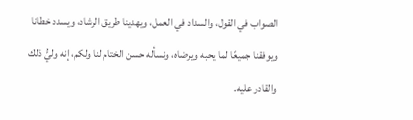الصواب في القول، والسداد في العمل، ويهدينا طريق الرشاد، ويسدد خطانا ويوفقنا جميعًا لما يحبه ويرضاه، ونسأله حسن الختام لنا ولكم، إنه وليُّ ذلك والقادر عليه.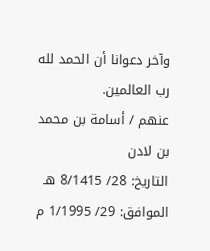وآخر دعوانا أن الحمد لله رب العالمين.
عنهم / أسامة بن محمد بن لادن
التاريخ: 28/ 8/1415 هـ
الموافق: 29/ 1/1995 م